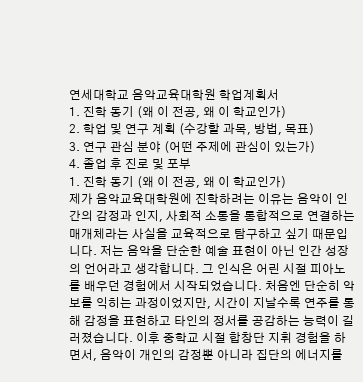연세대학교 음악교육대학원 학업계획서
1. 진학 동기 (왜 이 전공, 왜 이 학교인가)
2. 학업 및 연구 계획 (수강할 과목, 방법, 목표)
3. 연구 관심 분야 (어떤 주제에 관심이 있는가)
4. 졸업 후 진로 및 포부
1. 진학 동기 (왜 이 전공, 왜 이 학교인가)
제가 음악교육대학원에 진학하려는 이유는 음악이 인간의 감정과 인지, 사회적 소통을 통합적으로 연결하는 매개체라는 사실을 교육적으로 탐구하고 싶기 때문입니다. 저는 음악을 단순한 예술 표현이 아닌 인간 성장의 언어라고 생각합니다. 그 인식은 어린 시절 피아노를 배우던 경험에서 시작되었습니다. 처음엔 단순히 악보를 익히는 과정이었지만, 시간이 지날수록 연주를 통해 감정을 표현하고 타인의 정서를 공감하는 능력이 길러졌습니다. 이후 중학교 시절 합창단 지휘 경험을 하면서, 음악이 개인의 감정뿐 아니라 집단의 에너지를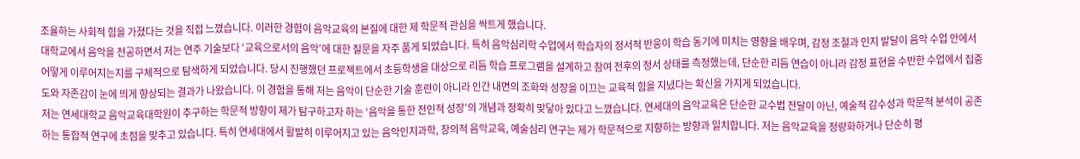조율하는 사회적 힘을 가졌다는 것을 직접 느꼈습니다. 이러한 경험이 음악교육의 본질에 대한 제 학문적 관심을 싹트게 했습니다.
대학교에서 음악을 전공하면서 저는 연주 기술보다 ‘교육으로서의 음악’에 대한 질문을 자주 품게 되었습니다. 특히 음악심리학 수업에서 학습자의 정서적 반응이 학습 동기에 미치는 영향을 배우며, 감정 조절과 인지 발달이 음악 수업 안에서 어떻게 이루어지는지를 구체적으로 탐색하게 되었습니다. 당시 진행했던 프로젝트에서 초등학생을 대상으로 리듬 학습 프로그램을 설계하고 참여 전후의 정서 상태를 측정했는데, 단순한 리듬 연습이 아니라 감정 표현을 수반한 수업에서 집중도와 자존감이 눈에 띄게 향상되는 결과가 나왔습니다. 이 경험을 통해 저는 음악이 단순한 기술 훈련이 아니라 인간 내면의 조화와 성장을 이끄는 교육적 힘을 지녔다는 확신을 가지게 되었습니다.
저는 연세대학교 음악교육대학원이 추구하는 학문적 방향이 제가 탐구하고자 하는 ‘음악을 통한 전인적 성장’의 개념과 정확히 맞닿아 있다고 느꼈습니다. 연세대의 음악교육은 단순한 교수법 전달이 아닌, 예술적 감수성과 학문적 분석이 공존하는 통합적 연구에 초점을 맞추고 있습니다. 특히 연세대에서 활발히 이루어지고 있는 음악인지과학, 창의적 음악교육, 예술심리 연구는 제가 학문적으로 지향하는 방향과 일치합니다. 저는 음악교육을 정량화하거나 단순히 평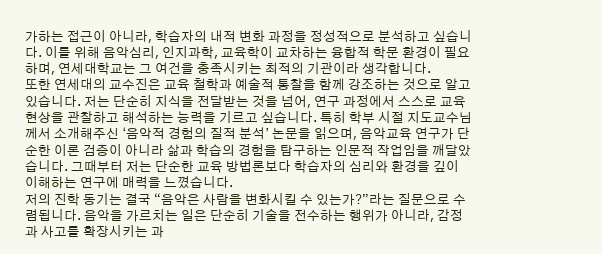가하는 접근이 아니라, 학습자의 내적 변화 과정을 정성적으로 분석하고 싶습니다. 이를 위해 음악심리, 인지과학, 교육학이 교차하는 융합적 학문 환경이 필요하며, 연세대학교는 그 여건을 충족시키는 최적의 기관이라 생각합니다.
또한 연세대의 교수진은 교육 철학과 예술적 통찰을 함께 강조하는 것으로 알고 있습니다. 저는 단순히 지식을 전달받는 것을 넘어, 연구 과정에서 스스로 교육 현상을 관찰하고 해석하는 능력을 기르고 싶습니다. 특히 학부 시절 지도교수님께서 소개해주신 ‘음악적 경험의 질적 분석’ 논문을 읽으며, 음악교육 연구가 단순한 이론 검증이 아니라 삶과 학습의 경험을 탐구하는 인문적 작업임을 깨달았습니다. 그때부터 저는 단순한 교육 방법론보다 학습자의 심리와 환경을 깊이 이해하는 연구에 매력을 느꼈습니다.
저의 진학 동기는 결국 “음악은 사람을 변화시킬 수 있는가?”라는 질문으로 수렴됩니다. 음악을 가르치는 일은 단순히 기술을 전수하는 행위가 아니라, 감정과 사고를 확장시키는 과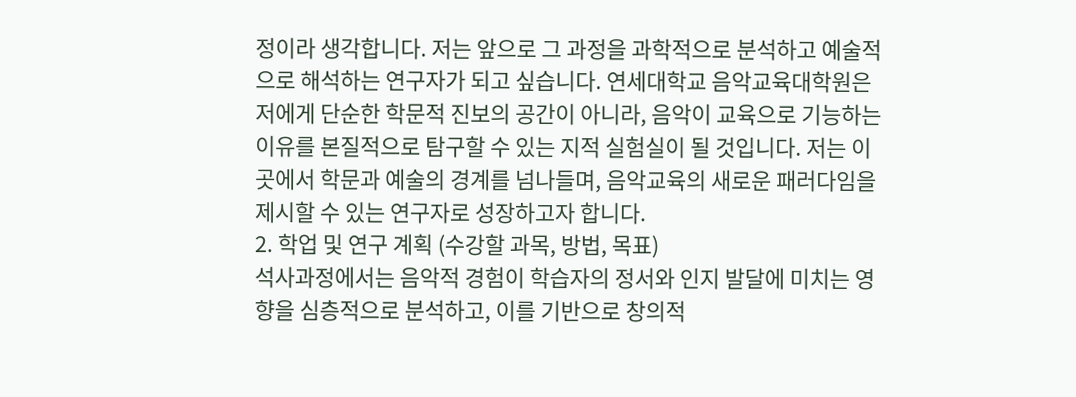정이라 생각합니다. 저는 앞으로 그 과정을 과학적으로 분석하고 예술적으로 해석하는 연구자가 되고 싶습니다. 연세대학교 음악교육대학원은 저에게 단순한 학문적 진보의 공간이 아니라, 음악이 교육으로 기능하는 이유를 본질적으로 탐구할 수 있는 지적 실험실이 될 것입니다. 저는 이곳에서 학문과 예술의 경계를 넘나들며, 음악교육의 새로운 패러다임을 제시할 수 있는 연구자로 성장하고자 합니다.
2. 학업 및 연구 계획 (수강할 과목, 방법, 목표)
석사과정에서는 음악적 경험이 학습자의 정서와 인지 발달에 미치는 영향을 심층적으로 분석하고, 이를 기반으로 창의적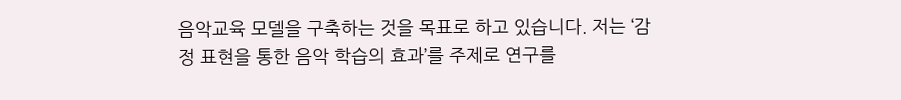음악교육 모델을 구축하는 것을 목표로 하고 있습니다. 저는 ‘감정 표현을 통한 음악 학습의 효과’를 주제로 연구를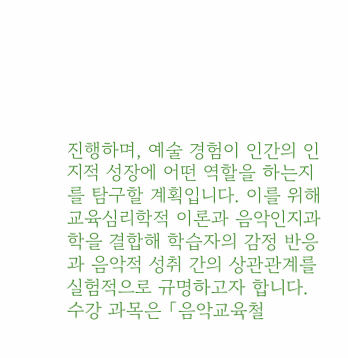진행하며, 예술 경험이 인간의 인지적 성장에 어떤 역할을 하는지를 탐구할 계획입니다. 이를 위해 교육심리학적 이론과 음악인지과학을 결합해 학습자의 감정 반응과 음악적 성취 간의 상관관계를 실험적으로 규명하고자 합니다.
수강 과목은 「음악교육철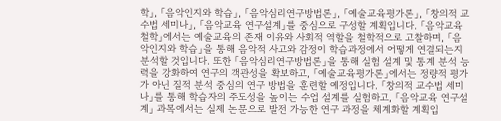학」, 「음악인지와 학습」, 「음악심리연구방법론」, 「예술교육평가론」, 「창의적 교수법 세미나」, 「음악교육 연구설계」를 중심으로 구성할 계획입니다. 「음악교육철학」에서는 예술교육의 존재 이유와 사회적 역할을 철학적으로 고찰하며, 「음악인지와 학습」을 통해 음악적 사고와 감정이 학습과정에서 어떻게 연결되는지 분석할 것입니다. 또한 「음악심리연구방법론」을 통해 실험 설계 및 통계 분석 능력을 강화하여 연구의 객관성을 확보하고, 「예술교육평가론」에서는 정량적 평가가 아닌 질적 분석 중심의 연구 방법을 훈련할 예정입니다. 「창의적 교수법 세미나」를 통해 학습자의 주도성을 높이는 수업 설계를 실험하고, 「음악교육 연구설계」 과목에서는 실제 논문으로 발전 가능한 연구 과정을 체계화할 계획입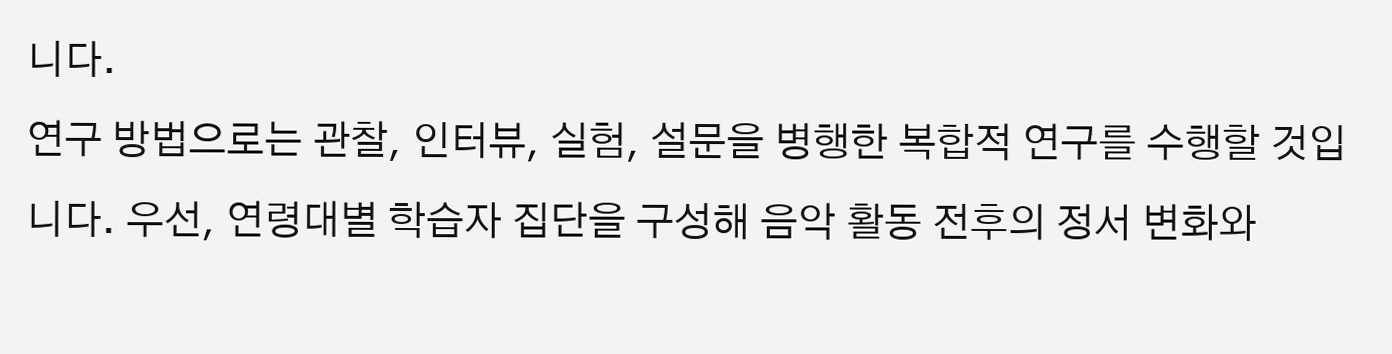니다.
연구 방법으로는 관찰, 인터뷰, 실험, 설문을 병행한 복합적 연구를 수행할 것입니다. 우선, 연령대별 학습자 집단을 구성해 음악 활동 전후의 정서 변화와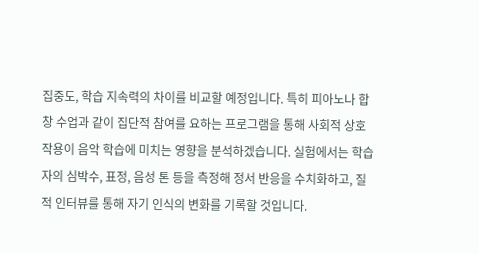집중도, 학습 지속력의 차이를 비교할 예정입니다. 특히 피아노나 합창 수업과 같이 집단적 참여를 요하는 프로그램을 통해 사회적 상호작용이 음악 학습에 미치는 영향을 분석하겠습니다. 실험에서는 학습자의 심박수, 표정, 음성 톤 등을 측정해 정서 반응을 수치화하고, 질적 인터뷰를 통해 자기 인식의 변화를 기록할 것입니다.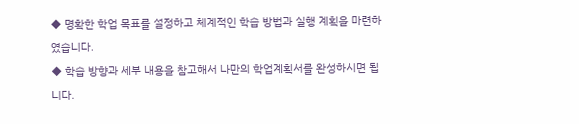◆ 명확한 학업 목표를 설정하고 체계적인 학습 방법과 실행 계획을 마련하였습니다.
◆ 학습 방향과 세부 내용을 참고해서 나만의 학업계획서를 완성하시면 됩니다.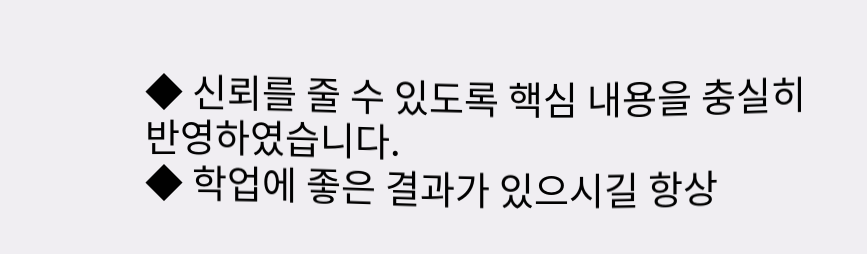◆ 신뢰를 줄 수 있도록 핵심 내용을 충실히 반영하였습니다.
◆ 학업에 좋은 결과가 있으시길 항상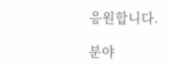응원합니다.

분야